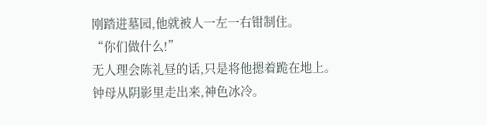刚踏进墓园,他就被人一左一右钳制住。
“你们做什么!”
无人理会陈礼昼的话,只是将他摁着跪在地上。
钟母从阴影里走出来,神色冰冷。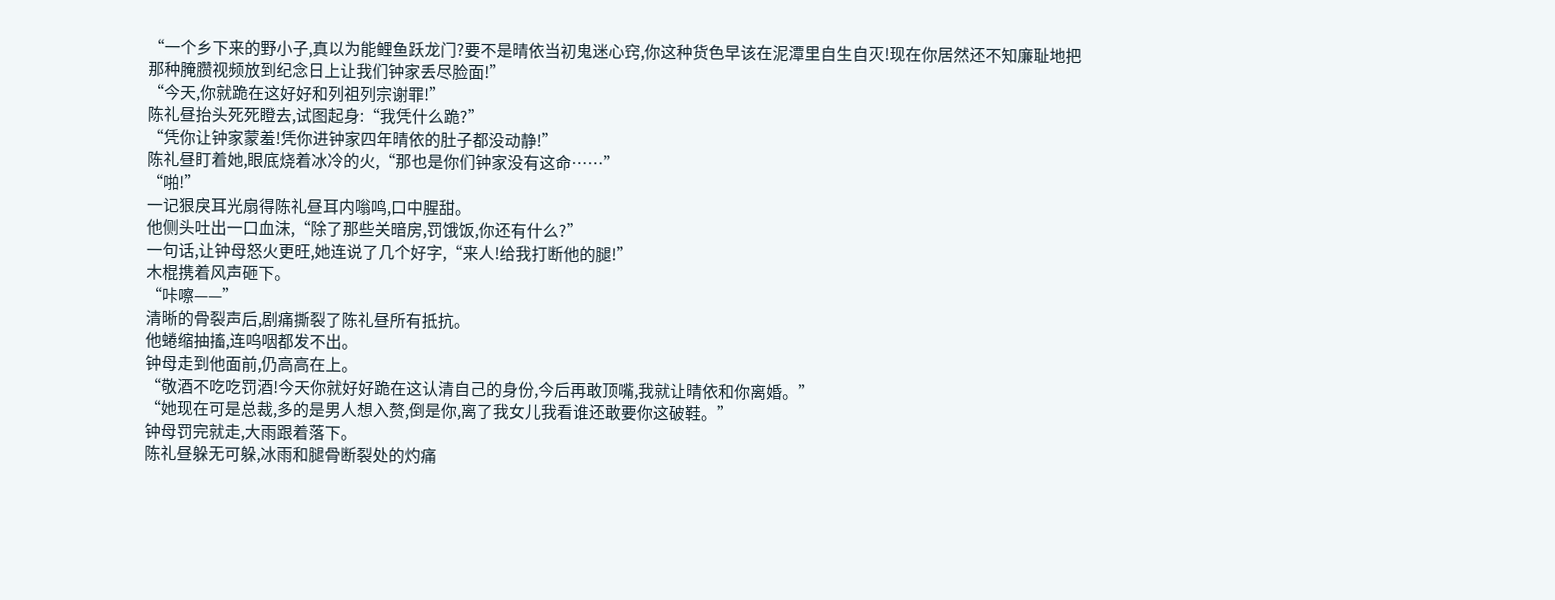“一个乡下来的野小子,真以为能鲤鱼跃龙门?要不是晴依当初鬼迷心窍,你这种货色早该在泥潭里自生自灭!现在你居然还不知廉耻地把那种腌臜视频放到纪念日上让我们钟家丢尽脸面!”
“今天,你就跪在这好好和列祖列宗谢罪!”
陈礼昼抬头死死瞪去,试图起身:“我凭什么跪?”
“凭你让钟家蒙羞!凭你进钟家四年晴依的肚子都没动静!”
陈礼昼盯着她,眼底烧着冰冷的火,“那也是你们钟家没有这命……”
“啪!”
一记狠戾耳光扇得陈礼昼耳内嗡鸣,口中腥甜。
他侧头吐出一口血沫,“除了那些关暗房,罚饿饭,你还有什么?”
一句话,让钟母怒火更旺,她连说了几个好字,“来人!给我打断他的腿!”
木棍携着风声砸下。
“咔嚓——”
清晰的骨裂声后,剧痛撕裂了陈礼昼所有抵抗。
他蜷缩抽搐,连呜咽都发不出。
钟母走到他面前,仍高高在上。
“敬酒不吃吃罚酒!今天你就好好跪在这认清自己的身份,今后再敢顶嘴,我就让晴依和你离婚。”
“她现在可是总裁,多的是男人想入赘,倒是你,离了我女儿我看谁还敢要你这破鞋。”
钟母罚完就走,大雨跟着落下。
陈礼昼躲无可躲,冰雨和腿骨断裂处的灼痛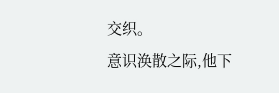交织。
意识涣散之际,他下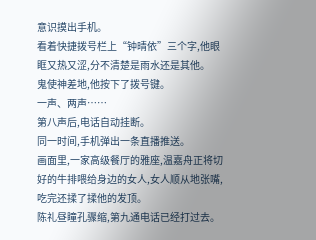意识摸出手机。
看着快捷拨号栏上“钟晴依”三个字,他眼眶又热又涩,分不清楚是雨水还是其他。
鬼使神差地,他按下了拨号键。
一声、两声……
第八声后,电话自动挂断。
同一时间,手机弹出一条直播推送。
画面里,一家高级餐厅的雅座,温嘉舟正将切好的牛排喂给身边的女人,女人顺从地张嘴,吃完还揉了揉他的发顶。
陈礼昼瞳孔骤缩,第九通电话已经打过去。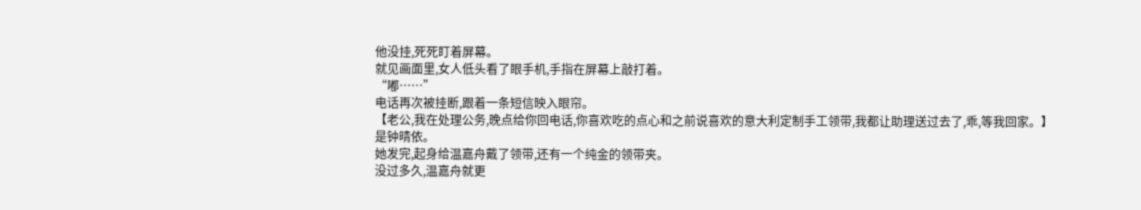他没挂,死死盯着屏幕。
就见画面里,女人低头看了眼手机,手指在屏幕上敲打着。
“嘟……”
电话再次被挂断,跟着一条短信映入眼帘。
【老公,我在处理公务,晚点给你回电话,你喜欢吃的点心和之前说喜欢的意大利定制手工领带,我都让助理送过去了,乖,等我回家。】
是钟晴依。
她发完,起身给温嘉舟戴了领带,还有一个纯金的领带夹。
没过多久,温嘉舟就更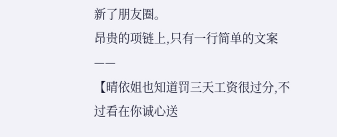新了朋友圈。
昂贵的项链上,只有一行简单的文案——
【晴依姐也知道罚三天工资很过分,不过看在你诚心送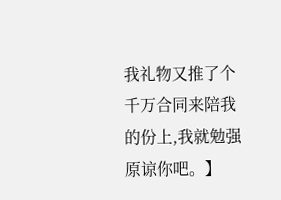我礼物又推了个千万合同来陪我的份上,我就勉强原谅你吧。】